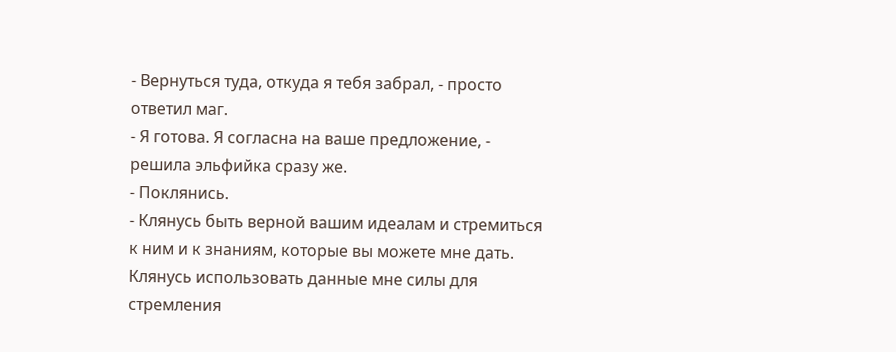- Вернуться туда, откуда я тебя забрал, - просто ответил маг.
- Я готова. Я согласна на ваше предложение, - решила эльфийка сразу же.
- Поклянись.
- Клянусь быть верной вашим идеалам и стремиться к ним и к знаниям, которые вы можете мне дать. Клянусь использовать данные мне силы для стремления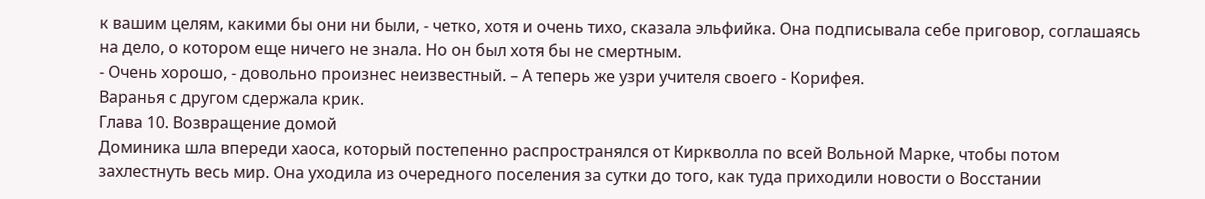к вашим целям, какими бы они ни были, - четко, хотя и очень тихо, сказала эльфийка. Она подписывала себе приговор, соглашаясь на дело, о котором еще ничего не знала. Но он был хотя бы не смертным.
- Очень хорошо, - довольно произнес неизвестный. – А теперь же узри учителя своего - Корифея.
Варанья с другом сдержала крик.
Глава 10. Возвращение домой
Доминика шла впереди хаоса, который постепенно распространялся от Киркволла по всей Вольной Марке, чтобы потом захлестнуть весь мир. Она уходила из очередного поселения за сутки до того, как туда приходили новости о Восстании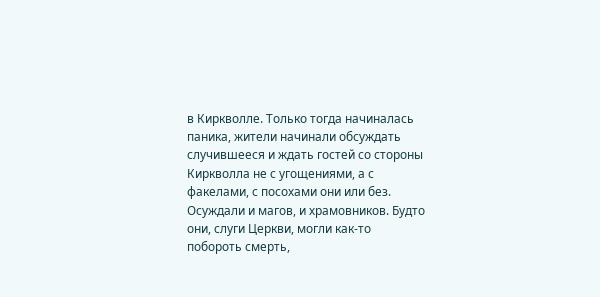в Киркволле. Только тогда начиналась паника, жители начинали обсуждать случившееся и ждать гостей со стороны Киркволла не с угощениями, а с факелами, с посохами они или без. Осуждали и магов, и храмовников. Будто они, слуги Церкви, могли как-то побороть смерть,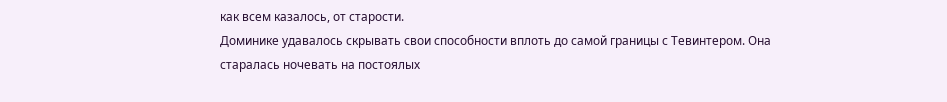как всем казалось, от старости.
Доминике удавалось скрывать свои способности вплоть до самой границы с Тевинтером. Она старалась ночевать на постоялых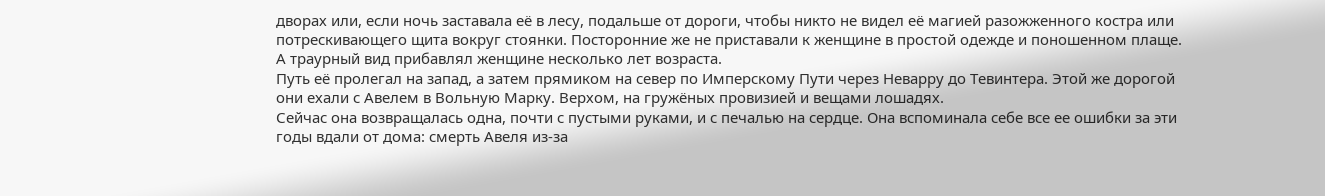дворах или, если ночь заставала её в лесу, подальше от дороги, чтобы никто не видел её магией разожженного костра или потрескивающего щита вокруг стоянки. Посторонние же не приставали к женщине в простой одежде и поношенном плаще. А траурный вид прибавлял женщине несколько лет возраста.
Путь её пролегал на запад, а затем прямиком на север по Имперскому Пути через Неварру до Тевинтера. Этой же дорогой они ехали с Авелем в Вольную Марку. Верхом, на гружёных провизией и вещами лошадях.
Сейчас она возвращалась одна, почти с пустыми руками, и с печалью на сердце. Она вспоминала себе все ее ошибки за эти годы вдали от дома: смерть Авеля из-за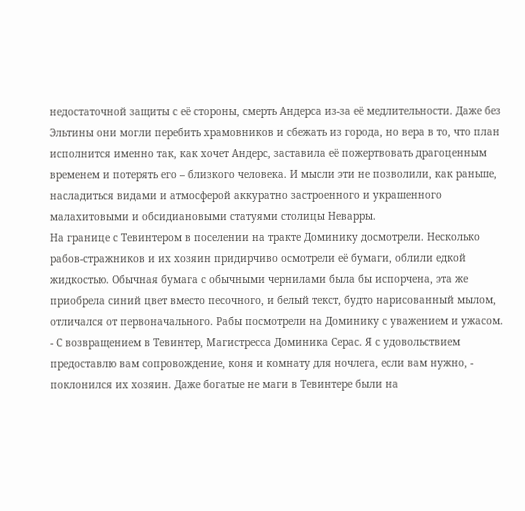недостаточной защиты с её стороны, смерть Андерса из-за её медлительности. Даже без Эльтины они могли перебить храмовников и сбежать из города, но вера в то, что план исполнится именно так, как хочет Андерс, заставила её пожертвовать драгоценным временем и потерять его – близкого человека. И мысли эти не позволили, как раньше, насладиться видами и атмосферой аккуратно застроенного и украшенного малахитовыми и обсидиановыми статуями столицы Неварры.
На границе с Тевинтером в поселении на тракте Доминику досмотрели. Несколько рабов-стражников и их хозяин придирчиво осмотрели её бумаги, облили едкой жидкостью. Обычная бумага с обычными чернилами была бы испорчена, эта же приобрела синий цвет вместо песочного, и белый текст, будто нарисованный мылом, отличался от первоначального. Рабы посмотрели на Доминику с уважением и ужасом.
- С возвращением в Тевинтер, Магистресса Доминика Серас. Я с удовольствием предоставлю вам сопровождение, коня и комнату для ночлега, если вам нужно, - поклонился их хозяин. Даже богатые не маги в Тевинтере были на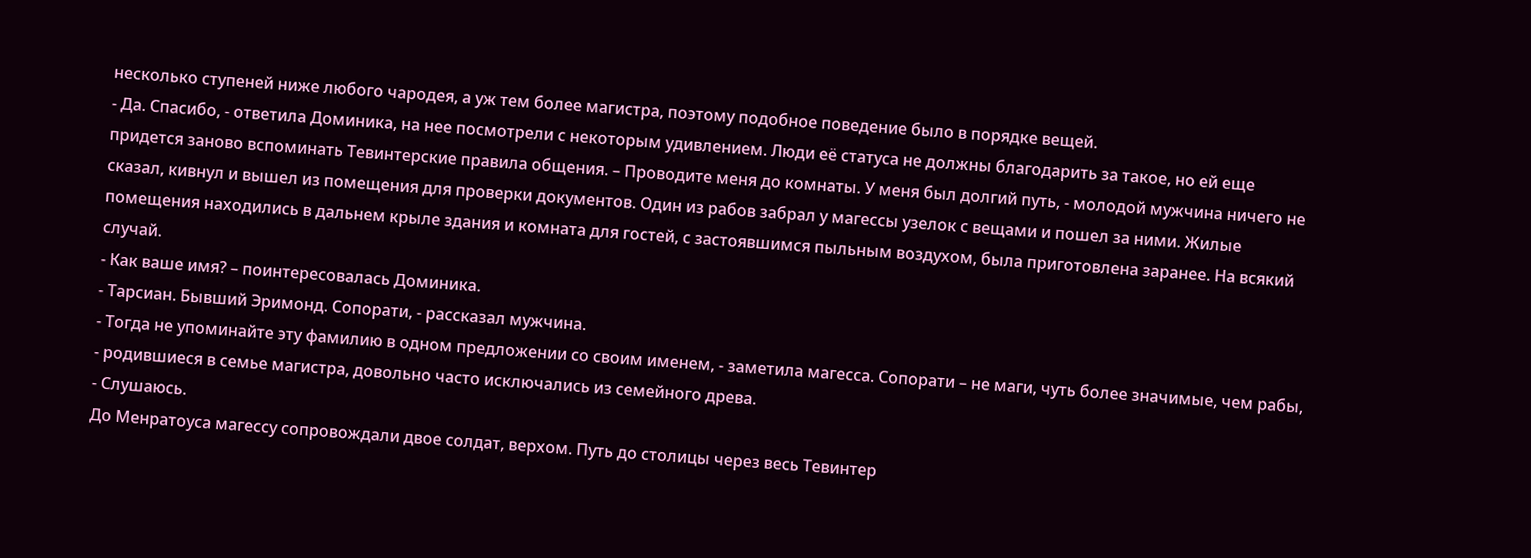несколько ступеней ниже любого чародея, а уж тем более магистра, поэтому подобное поведение было в порядке вещей.
- Да. Спасибо, - ответила Доминика, на нее посмотрели с некоторым удивлением. Люди её статуса не должны благодарить за такое, но ей еще придется заново вспоминать Тевинтерские правила общения. – Проводите меня до комнаты. У меня был долгий путь, - молодой мужчина ничего не сказал, кивнул и вышел из помещения для проверки документов. Один из рабов забрал у магессы узелок с вещами и пошел за ними. Жилые помещения находились в дальнем крыле здания и комната для гостей, с застоявшимся пыльным воздухом, была приготовлена заранее. На всякий случай.
- Как ваше имя? – поинтересовалась Доминика.
- Тарсиан. Бывший Эримонд. Сопорати, - рассказал мужчина.
- Тогда не упоминайте эту фамилию в одном предложении со своим именем, - заметила магесса. Сопорати – не маги, чуть более значимые, чем рабы, - родившиеся в семье магистра, довольно часто исключались из семейного древа.
- Слушаюсь.
До Менратоуса магессу сопровождали двое солдат, верхом. Путь до столицы через весь Тевинтер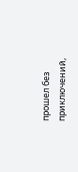прошел без приключений,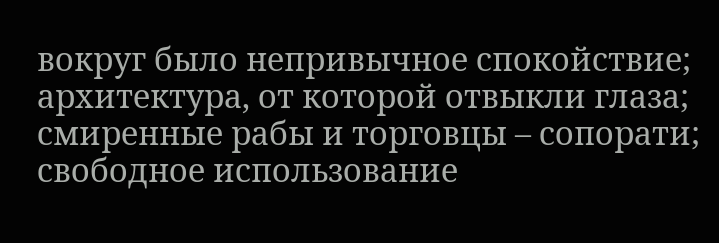вокруг было непривычное спокойствие; архитектура, от которой отвыкли глаза; смиренные рабы и торговцы – сопорати; свободное использование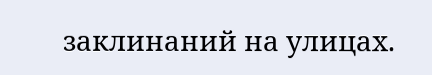заклинаний на улицах.